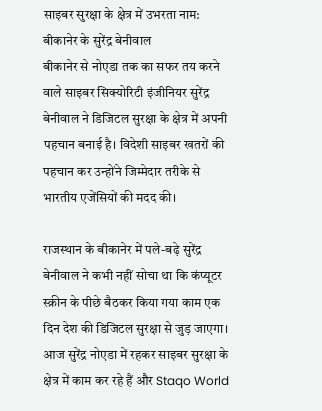साइबर सुरक्षा के क्षेत्र में उभरता नाम: बीकानेर के सुरेंद्र बेनीवाल
बीकानेर से नोएडा तक का सफर तय करने वाले साइबर सिक्योरिटी इंजीनियर सुरेंद्र बेनीवाल ने डिजिटल सुरक्षा के क्षेत्र में अपनी पहचान बनाई है। विदेशी साइबर खतरों की पहचान कर उन्होंने जिम्मेदार तरीके से भारतीय एजेंसियों की मदद की।

राजस्थान के बीकानेर में पले-बढ़े सुरेंद्र बेनीवाल ने कभी नहीं सोचा था कि कंप्यूटर स्क्रीन के पीछे बैठकर किया गया काम एक दिन देश की डिजिटल सुरक्षा से जुड़ जाएगा। आज सुरेंद्र नोएडा में रहकर साइबर सुरक्षा के क्षेत्र में काम कर रहे हैं और Staqo World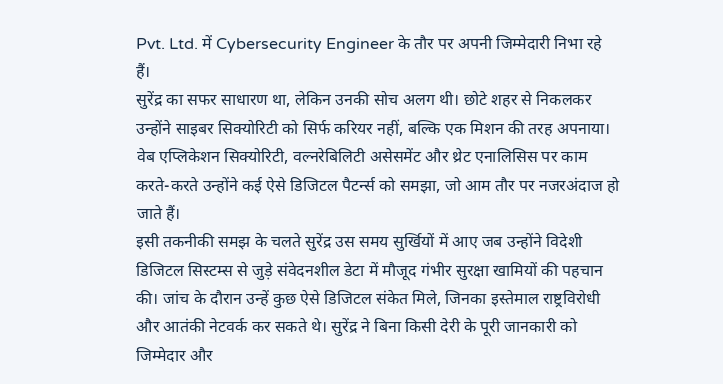Pvt. Ltd. में Cybersecurity Engineer के तौर पर अपनी जिम्मेदारी निभा रहे हैं।
सुरेंद्र का सफर साधारण था, लेकिन उनकी सोच अलग थी। छोटे शहर से निकलकर उन्होंने साइबर सिक्योरिटी को सिर्फ करियर नहीं, बल्कि एक मिशन की तरह अपनाया। वेब एप्लिकेशन सिक्योरिटी, वल्नरेबिलिटी असेसमेंट और थ्रेट एनालिसिस पर काम करते-करते उन्होंने कई ऐसे डिजिटल पैटर्न्स को समझा, जो आम तौर पर नजरअंदाज हो जाते हैं।
इसी तकनीकी समझ के चलते सुरेंद्र उस समय सुर्खियों में आए जब उन्होंने विदेशी डिजिटल सिस्टम्स से जुड़े संवेदनशील डेटा में मौजूद गंभीर सुरक्षा खामियों की पहचान की। जांच के दौरान उन्हें कुछ ऐसे डिजिटल संकेत मिले, जिनका इस्तेमाल राष्ट्रविरोधी और आतंकी नेटवर्क कर सकते थे। सुरेंद्र ने बिना किसी देरी के पूरी जानकारी को जिम्मेदार और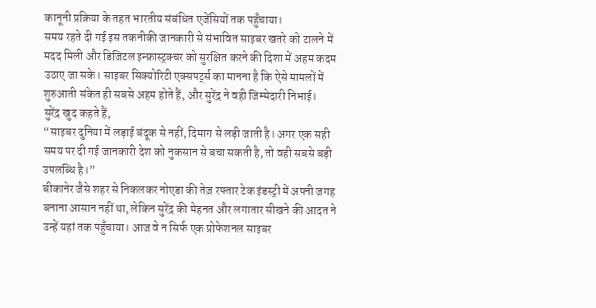कानूनी प्रक्रिया के तहत भारतीय संबंधित एजेंसियों तक पहुँचाया।
समय रहते दी गई इस तकनीकी जानकारी से संभावित साइबर खतरे को टालने में मदद मिली और डिजिटल इन्फ्रास्ट्रक्चर को सुरक्षित करने की दिशा में अहम कदम उठाए जा सके। साइबर सिक्योरिटी एक्सपर्ट्स का मानना है कि ऐसे मामलों में शुरुआती संकेत ही सबसे अहम होते हैं, और सुरेंद्र ने वही जिम्मेदारी निभाई।
सुरेंद्र खुद कहते हैं,
“साइबर दुनिया में लड़ाई बंदूक से नहीं, दिमाग से लड़ी जाती है। अगर एक सही समय पर दी गई जानकारी देश को नुकसान से बचा सकती है, तो वही सबसे बड़ी उपलब्धि है।”
बीकानेर जैसे शहर से निकलकर नोएडा की तेज़ रफ्तार टेक इंडस्ट्री में अपनी जगह बनाना आसान नहीं था, लेकिन सुरेंद्र की मेहनत और लगातार सीखने की आदत ने उन्हें यहां तक पहुँचाया। आज वे न सिर्फ एक प्रोफेशनल साइबर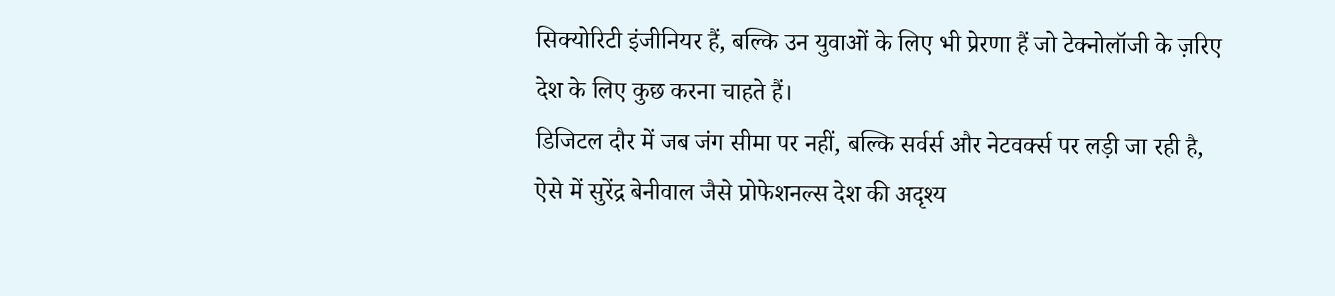सिक्योरिटी इंजीनियर हैं, बल्कि उन युवाओं के लिए भी प्रेरणा हैं जो टेक्नोलॉजी के ज़रिए देश के लिए कुछ करना चाहते हैं।
डिजिटल दौर में जब जंग सीमा पर नहीं, बल्कि सर्वर्स और नेटवर्क्स पर लड़ी जा रही है, ऐसे में सुरेंद्र बेनीवाल जैसे प्रोफेशनल्स देश की अदृश्य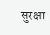सुरक्षा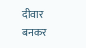दीवार बनकर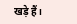खड़े हैं।